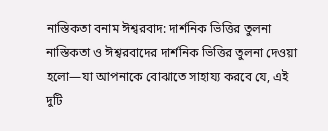নাস্তিকতা বনাম ঈশ্বরবাদ: দার্শনিক ভিত্তির তুলনা
নাস্তিকতা ও ঈশ্বরবাদের দার্শনিক ভিত্তির তুলনা দেওয়া হলো—যা আপনাকে বোঝাতে সাহায্য করবে যে, এই দুটি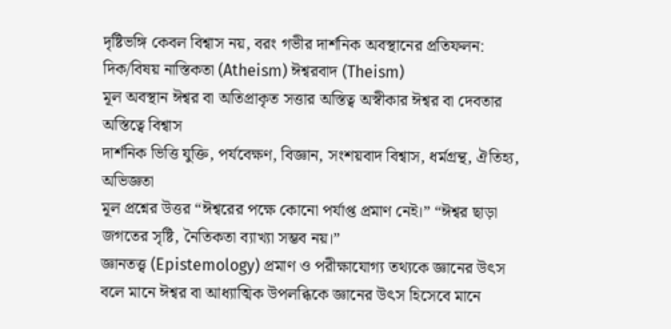দৃষ্টিভঙ্গি কেবল বিশ্বাস নয়, বরং গভীর দার্শনিক অবস্থানের প্রতিফলন:
দিক/বিষয় নাস্তিকতা (Atheism) ঈশ্বরবাদ (Theism)
মূল অবস্থান ঈশ্বর বা অতিপ্রাকৃত সত্তার অস্তিত্ব অস্বীকার ঈশ্বর বা দেবতার অস্তিত্বে বিশ্বাস
দার্শনিক ভিত্তি যুক্তি, পর্যবেক্ষণ, বিজ্ঞান, সংশয়বাদ বিশ্বাস, ধর্মগ্রন্থ, ঐতিহ্য, অভিজ্ঞতা
মূল প্রশ্নের উত্তর “ঈশ্বরের পক্ষে কোনো পর্যাপ্ত প্রমাণ নেই।” “ঈশ্বর ছাড়া জগতের সৃষ্টি, নৈতিকতা ব্যাখ্যা সম্ভব নয়।”
জ্ঞানতত্ত্ব (Epistemology) প্রমাণ ও পরীক্ষাযোগ্য তথ্যকে জ্ঞানের উৎস বলে মানে ঈশ্বর বা আধ্যাত্মিক উপলব্ধিকে জ্ঞানের উৎস হিসেবে মানে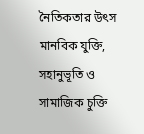নৈতিকতার উৎস মানবিক যুক্তি, সহানুভূতি ও সামাজিক চুক্তি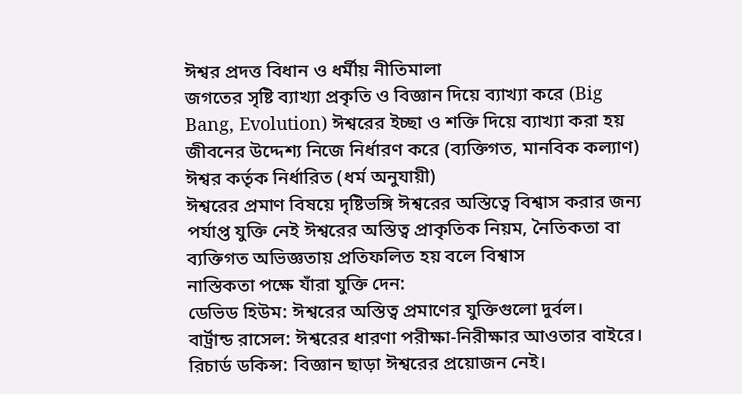ঈশ্বর প্রদত্ত বিধান ও ধর্মীয় নীতিমালা
জগতের সৃষ্টি ব্যাখ্যা প্রকৃতি ও বিজ্ঞান দিয়ে ব্যাখ্যা করে (Big Bang, Evolution) ঈশ্বরের ইচ্ছা ও শক্তি দিয়ে ব্যাখ্যা করা হয়
জীবনের উদ্দেশ্য নিজে নির্ধারণ করে (ব্যক্তিগত, মানবিক কল্যাণ) ঈশ্বর কর্তৃক নির্ধারিত (ধর্ম অনুযায়ী)
ঈশ্বরের প্রমাণ বিষয়ে দৃষ্টিভঙ্গি ঈশ্বরের অস্তিত্বে বিশ্বাস করার জন্য পর্যাপ্ত যুক্তি নেই ঈশ্বরের অস্তিত্ব প্রাকৃতিক নিয়ম, নৈতিকতা বা ব্যক্তিগত অভিজ্ঞতায় প্রতিফলিত হয় বলে বিশ্বাস
নাস্তিকতা পক্ষে যাঁরা যুক্তি দেন:
ডেভিড হিউম: ঈশ্বরের অস্তিত্ব প্রমাণের যুক্তিগুলো দুর্বল।
বার্ট্রান্ড রাসেল: ঈশ্বরের ধারণা পরীক্ষা-নিরীক্ষার আওতার বাইরে।
রিচার্ড ডকিন্স: বিজ্ঞান ছাড়া ঈশ্বরের প্রয়োজন নেই।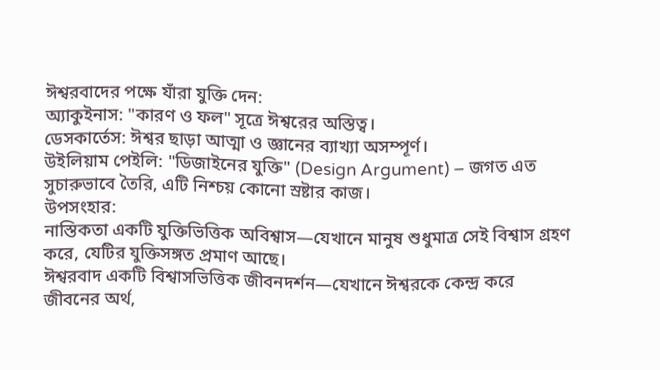ঈশ্বরবাদের পক্ষে যাঁরা যুক্তি দেন:
অ্যাকুইনাস: "কারণ ও ফল" সূত্রে ঈশ্বরের অস্তিত্ব।
ডেসকার্তেস: ঈশ্বর ছাড়া আত্মা ও জ্ঞানের ব্যাখ্যা অসম্পূর্ণ।
উইলিয়াম পেইলি: "ডিজাইনের যুক্তি" (Design Argument) – জগত এত সুচারুভাবে তৈরি, এটি নিশ্চয় কোনো স্রষ্টার কাজ।
উপসংহার:
নাস্তিকতা একটি যুক্তিভিত্তিক অবিশ্বাস—যেখানে মানুষ শুধুমাত্র সেই বিশ্বাস গ্রহণ করে, যেটির যুক্তিসঙ্গত প্রমাণ আছে।
ঈশ্বরবাদ একটি বিশ্বাসভিত্তিক জীবনদর্শন—যেখানে ঈশ্বরকে কেন্দ্র করে জীবনের অর্থ,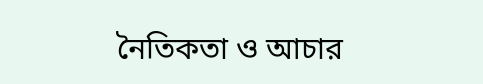নৈতিকতা ও আচার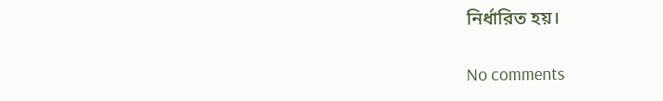নির্ধারিত হয়।

No comments